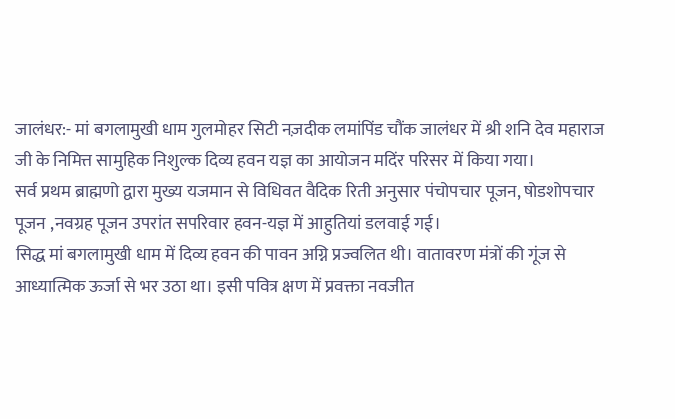जालंधर:- मां बगलामुखी धाम गुलमोहर सिटी नज़दीक लमांपिंड चौंक जालंधर में श्री शनि देव महाराज जी के निमित्त सामुहिक निशुल्क दिव्य हवन यज्ञ का आयोजन मदिंर परिसर में किया गया।
सर्व प्रथम ब्राह्मणो द्वारा मुख्य यजमान से विधिवत वैदिक रिती अनुसार पंचोपचार पूजन, षोडशोपचार पूजन ,नवग्रह पूजन उपरांत सपरिवार हवन-यज्ञ में आहुतियां डलवाई गई।
सिद्ध मां बगलामुखी धाम में दिव्य हवन की पावन अग्नि प्रज्वलित थी। वातावरण मंत्रों की गूंज से आध्यात्मिक ऊर्जा से भर उठा था। इसी पवित्र क्षण में प्रवक्ता नवजीत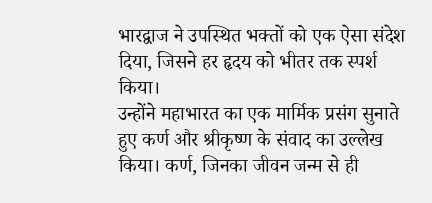भारद्वाज ने उपस्थित भक्तों को एक ऐसा संदेश दिया, जिसने हर हृदय को भीतर तक स्पर्श किया।
उन्होंने महाभारत का एक मार्मिक प्रसंग सुनाते हुए कर्ण और श्रीकृष्ण के संवाद का उल्लेख किया। कर्ण, जिनका जीवन जन्म से ही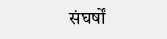संघर्षों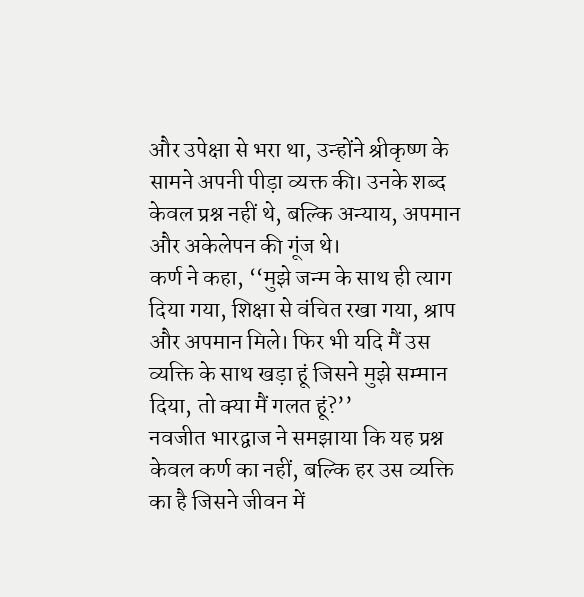और उपेक्षा से भरा था, उन्होंने श्रीकृष्ण के सामने अपनी पीड़ा व्यक्त की। उनके शब्द केवल प्रश्न नहीं थे, बल्कि अन्याय, अपमान और अकेलेपन की गूंज थे।
कर्ण ने कहा, ‘‘मुझे जन्म के साथ ही त्याग दिया गया, शिक्षा से वंचित रखा गया, श्राप और अपमान मिले। फिर भी यदि मैं उस व्यक्ति के साथ खड़ा हूं जिसने मुझे सम्मान दिया, तो क्या मैं गलत हूं?’’
नवजीत भारद्वाज ने समझाया कि यह प्रश्न केवल कर्ण का नहीं, बल्कि हर उस व्यक्ति का है जिसने जीवन में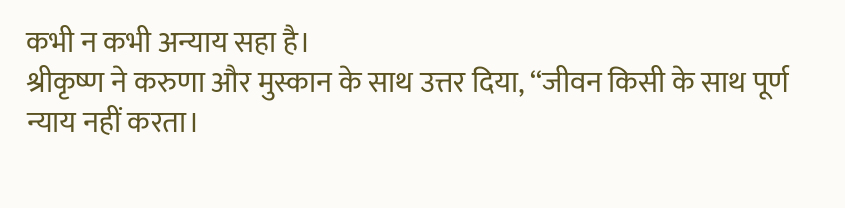कभी न कभी अन्याय सहा है।
श्रीकृष्ण ने करुणा और मुस्कान के साथ उत्तर दिया, ‘‘जीवन किसी के साथ पूर्ण न्याय नहीं करता।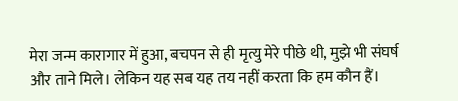मेरा जन्म कारागार में हुआ, बचपन से ही मृत्यु मेरे पीछे थी, मुझे भी संघर्ष और ताने मिले। लेकिन यह सब यह तय नहीं करता कि हम कौन हैं।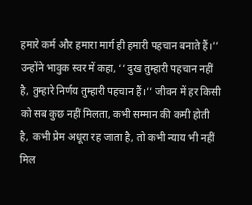हमारे कर्म और हमारा मार्ग ही हमारी पहचान बनाते हैं।’’
उन्होंने भावुक स्वर में कहा, ‘‘ दुख तुम्हारी पहचान नहीं है, तुम्हारे निर्णय तुम्हारी पहचान हैं।’’ जीवन में हर किसी को सब कुछ नहीं मिलता, कभी सम्मान की कमी होती है, कभी प्रेम अधूरा रह जाता है, तो कभी न्याय भी नहीं मिल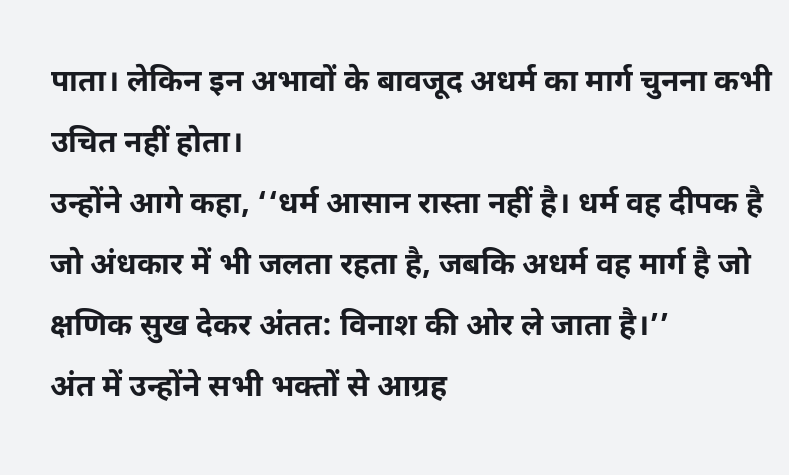पाता। लेकिन इन अभावों के बावजूद अधर्म का मार्ग चुनना कभी उचित नहीं होता।
उन्होंने आगे कहा, ‘‘धर्म आसान रास्ता नहीं है। धर्म वह दीपक है जो अंधकार में भी जलता रहता है, जबकि अधर्म वह मार्ग है जो क्षणिक सुख देकर अंतत: विनाश की ओर ले जाता है।’’
अंत में उन्होंने सभी भक्तों से आग्रह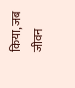किया, जब जीवन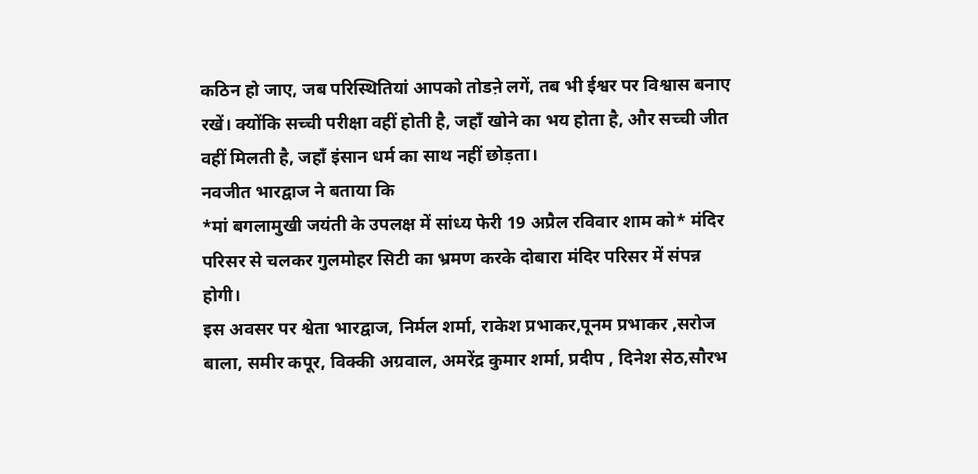कठिन हो जाए, जब परिस्थितियां आपको तोडऩे लगें, तब भी ईश्वर पर विश्वास बनाए रखें। क्योंकि सच्ची परीक्षा वहीं होती है, जहाँ खोने का भय होता है, और सच्ची जीत वहीं मिलती है, जहाँ इंसान धर्म का साथ नहीं छोड़ता।
नवजीत भारद्वाज ने बताया कि
*मां बगलामुखी जयंती के उपलक्ष में सांध्य फेरी 19 अप्रैल रविवार शाम को* मंदिर परिसर से चलकर गुलमोहर सिटी का भ्रमण करके दोबारा मंदिर परिसर में संपन्न होगी।
इस अवसर पर श्वेता भारद्वाज, निर्मल शर्मा, राकेश प्रभाकर,पूनम प्रभाकर ,सरोज बाला, समीर कपूर, विक्की अग्रवाल, अमरेंद्र कुमार शर्मा, प्रदीप , दिनेश सेठ,सौरभ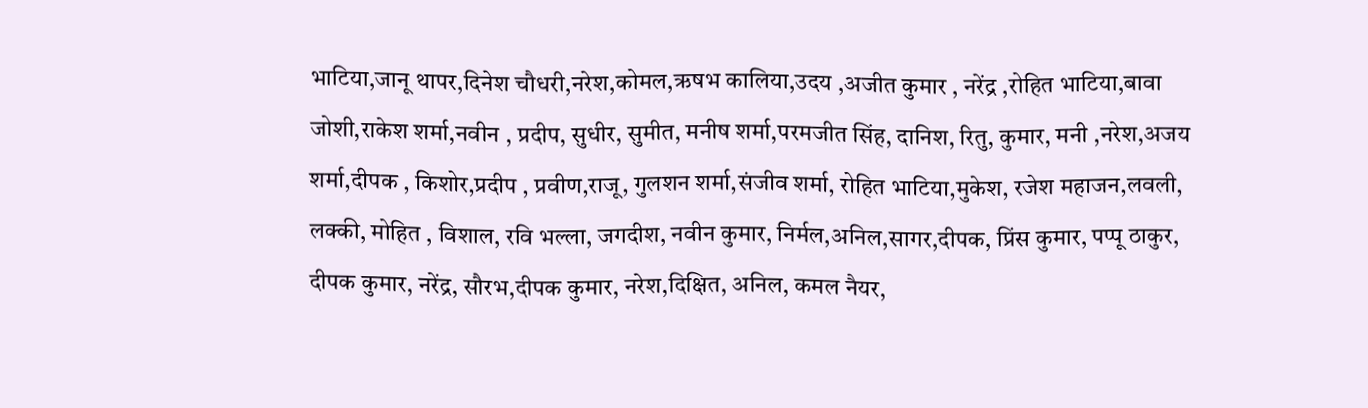भाटिया,जानू थापर,दिनेश चौधरी,नरेश,कोमल,ऋषभ कालिया,उदय ,अजीत कुमार , नरेंद्र ,रोहित भाटिया,बावा जोशी,राकेश शर्मा,नवीन , प्रदीप, सुधीर, सुमीत, मनीष शर्मा,परमजीत सिंह, दानिश, रितु, कुमार, मनी ,नरेश,अजय शर्मा,दीपक , किशोर,प्रदीप , प्रवीण,राजू, गुलशन शर्मा,संजीव शर्मा, रोहित भाटिया,मुकेश, रजेश महाजन,लवली, लक्की, मोहित , विशाल, रवि भल्ला, जगदीश, नवीन कुमार, निर्मल,अनिल,सागर,दीपक, प्रिंस कुमार, पप्पू ठाकुर, दीपक कुमार, नरेंद्र, सौरभ,दीपक कुमार, नरेश,दिक्षित, अनिल, कमल नैयर,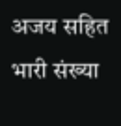अजय सहित भारी संख्या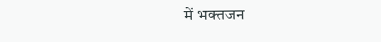में भक्तजन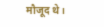मौजूद थे।